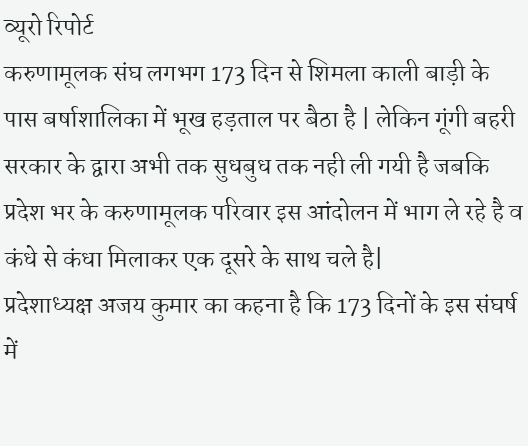व्यूरो रिपोर्ट
करुणामूलक संघ लगभग 173 दिन से शिमला काली बाड़ी के पास बर्षाशालिका में भूख हड़ताल पर बैठा है | लेकिन गूंगी बहरी सरकार के द्वारा अभी तक सुधबुध तक नही ली गयी है जबकि प्रदेश भर के करुणामूलक परिवार इस आंदोलन में भाग ले रहे है व कंधे से कंधा मिलाकर एक दूसरे के साथ चले है|
प्रदेशाध्यक्ष अजय कुमार का कहना है कि 173 दिनों के इस संघर्ष में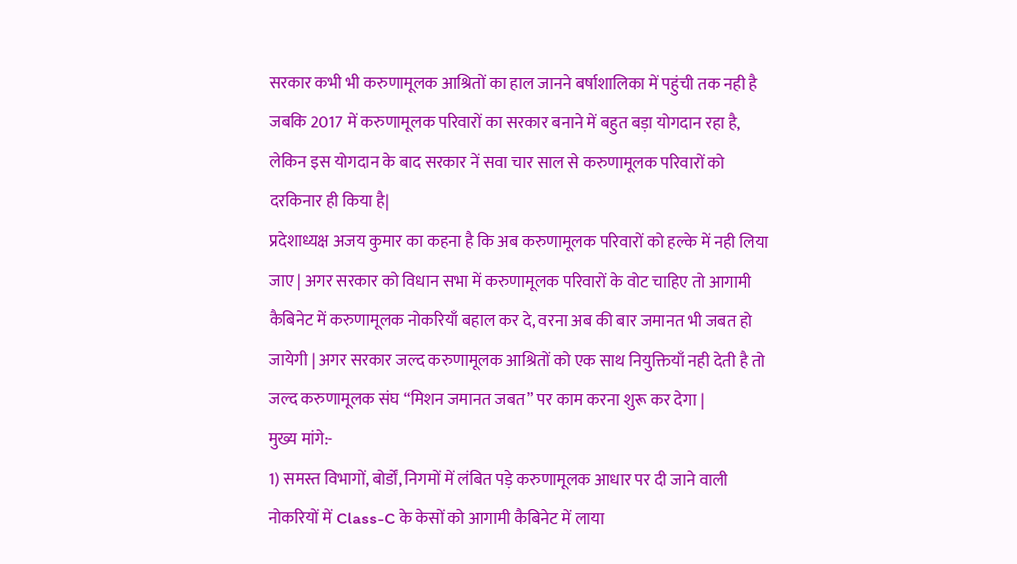सरकार कभी भी करुणामूलक आश्रितों का हाल जानने बर्षाशालिका में पहुंची तक नही है जबकि 2017 में करुणामूलक परिवारों का सरकार बनाने में बहुत बड़ा योगदान रहा है, लेकिन इस योगदान के बाद सरकार नें सवा चार साल से करुणामूलक परिवारों को दरकिनार ही किया है|
प्रदेशाध्यक्ष अजय कुमार का कहना है कि अब करुणामूलक परिवारों को हल्के में नही लिया जाए | अगर सरकार को विधान सभा में करुणामूलक परिवारों के वोट चाहिए तो आगामी कैबिनेट में करुणामूलक नोकरियाँ बहाल कर दे, वरना अब की बार जमानत भी जबत हो जायेगी | अगर सरकार जल्द करुणामूलक आश्रितों को एक साथ नियुक्तियाँ नही देती है तो जल्द करुणामूलक संघ “मिशन जमानत जबत” पर काम करना शुरू कर देगा |
मुख्य मांगे:-
1) समस्त विभागों, बोर्डों, निगमों में लंबित पड़े करुणामूलक आधार पर दी जाने वाली नोकरियों में Class-C के केसों को आगामी कैबिनेट में लाया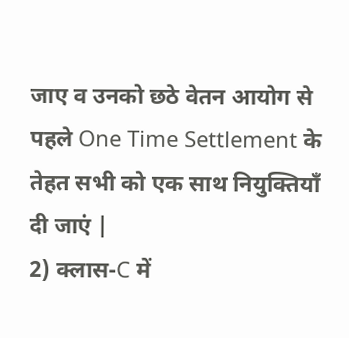जाए व उनको छठे वेतन आयोग से पहले One Time Settlement के तेहत सभी को एक साथ नियुक्तियाँ दी जाएं |
2) क्लास-C में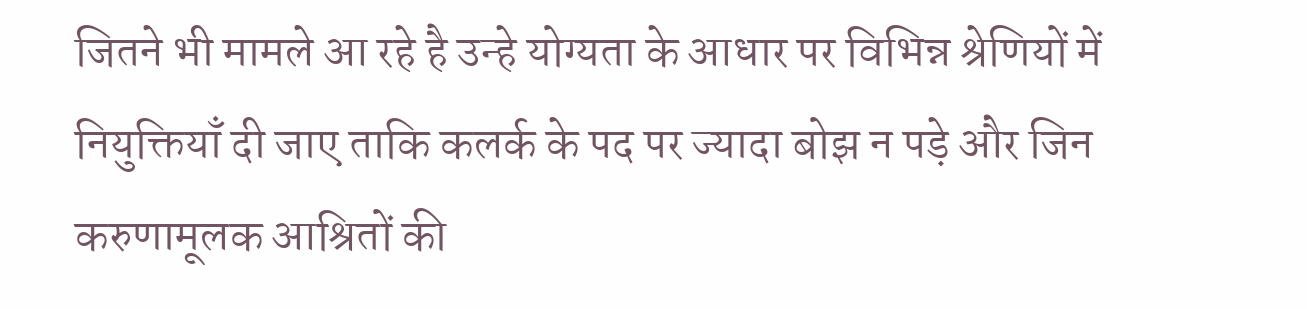जितने भी मामले आ रहे है उन्हे योग्यता के आधार पर विभिन्न श्रेणियों में नियुक्तियाँ दी जाए ताकि कलर्क के पद पर ज्यादा बोझ न पड़े और जिन करुणामूलक आश्रितों की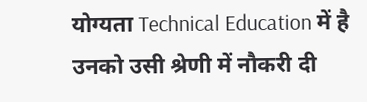योग्यता Technical Education में है उनको उसी श्रेणी में नौकरी दी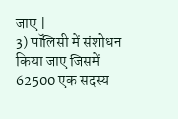जाए |
3) पॉलिसी में संशोधन किया जाए जिसमें 62500 एक सदस्य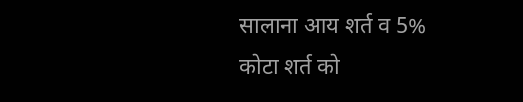सालाना आय शर्त व 5% कोटा शर्त को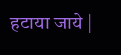हटाया जाये |